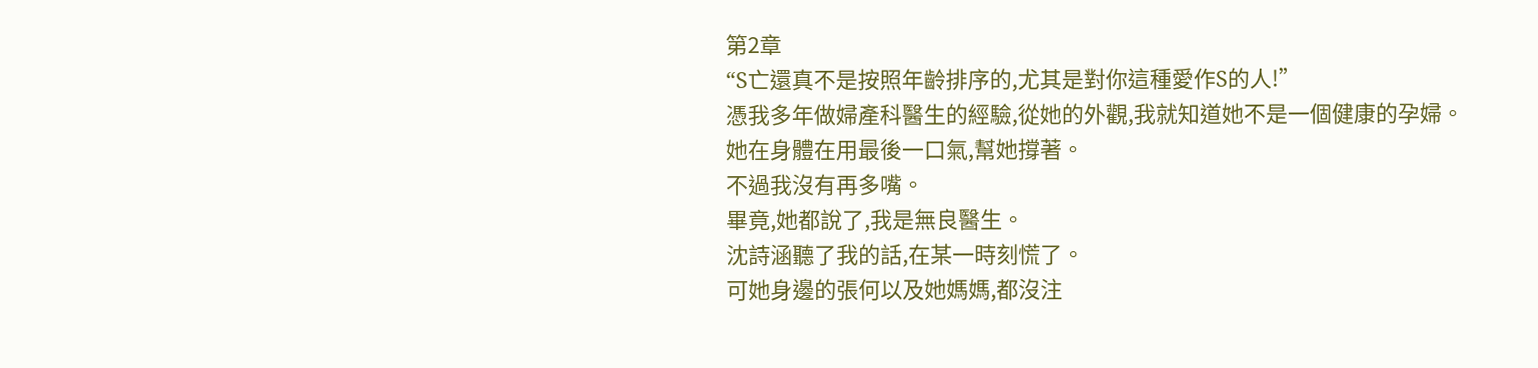第2章
“S亡還真不是按照年齡排序的,尤其是對你這種愛作S的人!”
憑我多年做婦產科醫生的經驗,從她的外觀,我就知道她不是一個健康的孕婦。
她在身體在用最後一口氣,幫她撐著。
不過我沒有再多嘴。
畢竟,她都說了,我是無良醫生。
沈詩涵聽了我的話,在某一時刻慌了。
可她身邊的張何以及她媽媽,都沒注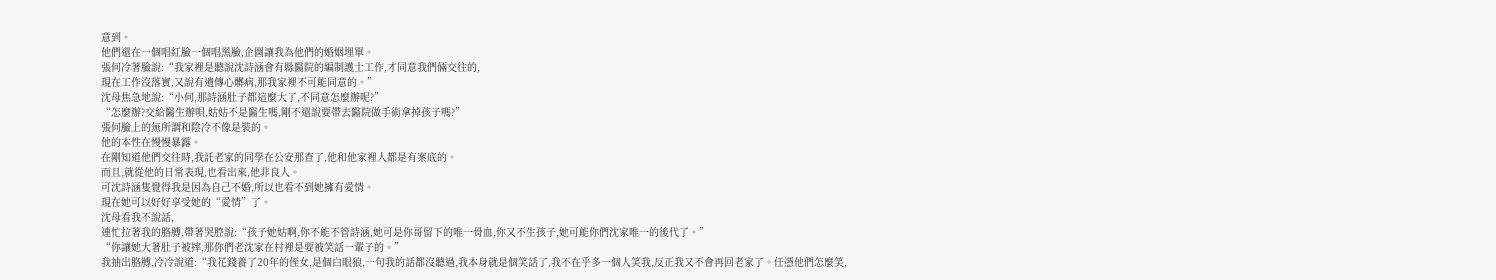意到。
他們還在一個唱紅臉一個唱黑臉,企圖讓我為他們的婚姻埋單。
張何冷著臉說:“我家裡是聽說沈詩涵會有縣醫院的編制護士工作,才同意我們倆交往的,
現在工作沒落實,又說有遺傳心髒病,那我家裡不可能同意的。”
沈母焦急地說:“小何,那詩涵肚子都這麼大了,不同意怎麼辦呢?”
“怎麼辦?交給醫生辦唄,姑姑不是醫生嗎,剛不還說要帶去醫院做手術拿掉孩子嗎?”
張何臉上的無所謂和陰冷不像是裝的。
他的本性在慢慢暴露。
在剛知道他們交往時,我託老家的同學在公安那查了,他和他家裡人都是有案底的。
而且,就從他的日常表現,也看出來,他非良人。
可沈詩涵隻覺得我是因為自己不婚,所以也看不到她擁有愛情。
現在她可以好好享受她的“愛情”了。
沈母看我不說話,
連忙拉著我的胳膊,帶著哭腔說:“孩子她姑啊,你不能不管詩涵,她可是你哥留下的唯一骨血,你又不生孩子,她可能你們沈家唯一的後代了。”
“你讓她大著肚子被摔,那你們老沈家在村裡是要被笑話一輩子的。”
我抽出胳膊,冷冷說道:“我花錢養了20年的侄女,是個白眼狼,一句我的話都沒聽過,我本身就是個笑話了,我不在乎多一個人笑我,反正我又不會再回老家了。任憑他們怎麼笑,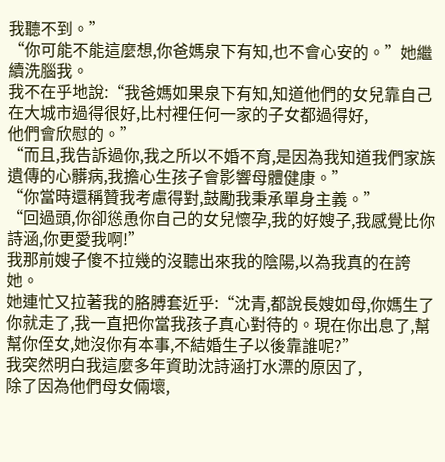我聽不到。”
“你可能不能這麼想,你爸媽泉下有知,也不會心安的。”她繼續洗腦我。
我不在乎地說:“我爸媽如果泉下有知,知道他們的女兒靠自己在大城市過得很好,比村裡任何一家的子女都過得好,
他們會欣慰的。”
“而且,我告訴過你,我之所以不婚不育,是因為我知道我們家族遺傳的心髒病,我擔心生孩子會影響母體健康。”
“你當時還稱贊我考慮得對,鼓勵我秉承單身主義。”
“回過頭,你卻慫恿你自己的女兒懷孕,我的好嫂子,我感覺比你詩涵,你更愛我啊!”
我那前嫂子傻不拉幾的沒聽出來我的陰陽,以為我真的在誇她。
她連忙又拉著我的胳膊套近乎:“沈青,都說長嫂如母,你媽生了你就走了,我一直把你當我孩子真心對待的。現在你出息了,幫幫你侄女,她沒你有本事,不結婚生子以後靠誰呢?”
我突然明白我這麼多年資助沈詩涵打水漂的原因了,
除了因為他們母女倆壞,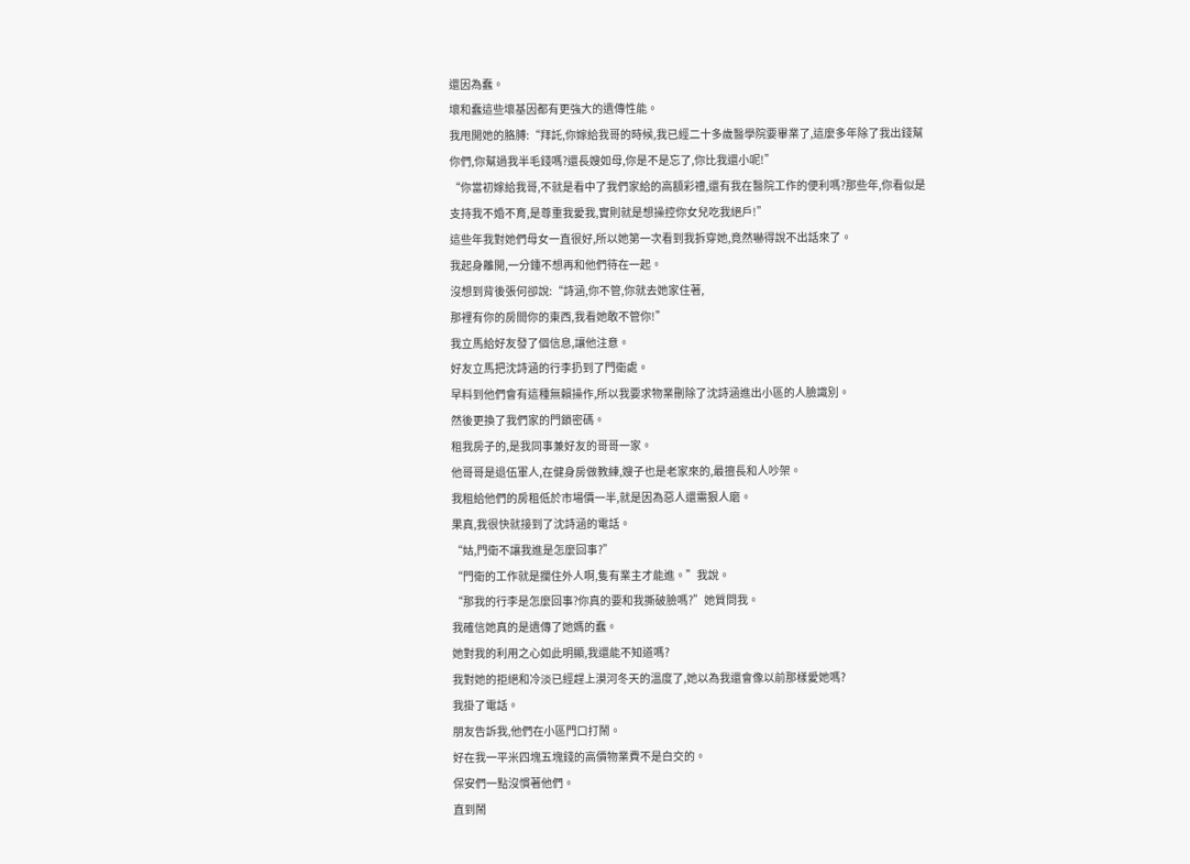還因為蠢。
壞和蠢這些壞基因都有更強大的遺傳性能。
我甩開她的胳膊:“拜託,你嫁給我哥的時候,我已經二十多歲醫學院要畢業了,這麼多年除了我出錢幫你們,你幫過我半毛錢嗎?還長嫂如母,你是不是忘了,你比我還小呢!”
“你當初嫁給我哥,不就是看中了我們家給的高額彩禮,還有我在醫院工作的便利嗎?那些年,你看似是支持我不婚不育,是尊重我愛我,實則就是想操控你女兒吃我絕戶!”
這些年我對她們母女一直很好,所以她第一次看到我拆穿她,竟然嚇得說不出話來了。
我起身離開,一分鍾不想再和他們待在一起。
沒想到背後張何卻說:“詩涵,你不管,你就去她家住著,
那裡有你的房間你的東西,我看她敢不管你!”
我立馬給好友發了個信息,讓他注意。
好友立馬把沈詩涵的行李扔到了門衛處。
早料到他們會有這種無賴操作,所以我要求物業刪除了沈詩涵進出小區的人臉識別。
然後更換了我們家的門鎖密碼。
租我房子的,是我同事兼好友的哥哥一家。
他哥哥是退伍軍人,在健身房做教練,嫂子也是老家來的,最擅長和人吵架。
我租給他們的房租低於市場價一半,就是因為惡人還需狠人磨。
果真,我很快就接到了沈詩涵的電話。
“姑,門衛不讓我進是怎麼回事?”
“門衛的工作就是攔住外人啊,隻有業主才能進。”我說。
“那我的行李是怎麼回事?你真的要和我撕破臉嗎?”她質問我。
我確信她真的是遺傳了她媽的蠢。
她對我的利用之心如此明顯,我還能不知道嗎?
我對她的拒絕和冷淡已經趕上漠河冬天的溫度了,她以為我還會像以前那樣愛她嗎?
我掛了電話。
朋友告訴我,他們在小區門口打鬧。
好在我一平米四塊五塊錢的高價物業費不是白交的。
保安們一點沒慣著他們。
直到鬧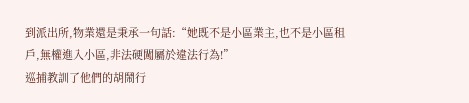到派出所,物業還是秉承一句話:“她既不是小區業主,也不是小區租戶,無權進入小區,非法硬闖屬於違法行為!”
巡捕教訓了他們的胡鬧行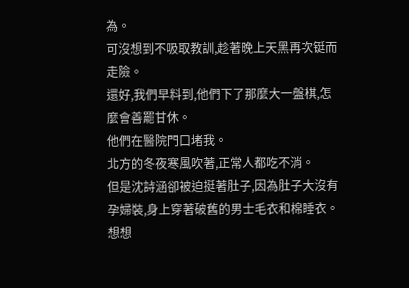為。
可沒想到不吸取教訓,趁著晚上天黑再次铤而走險。
還好,我們早料到,他們下了那麼大一盤棋,怎麼會善罷甘休。
他們在醫院門口堵我。
北方的冬夜寒風吹著,正常人都吃不消。
但是沈詩涵卻被迫挺著肚子,因為肚子大沒有孕婦裝,身上穿著破舊的男士毛衣和棉睡衣。
想想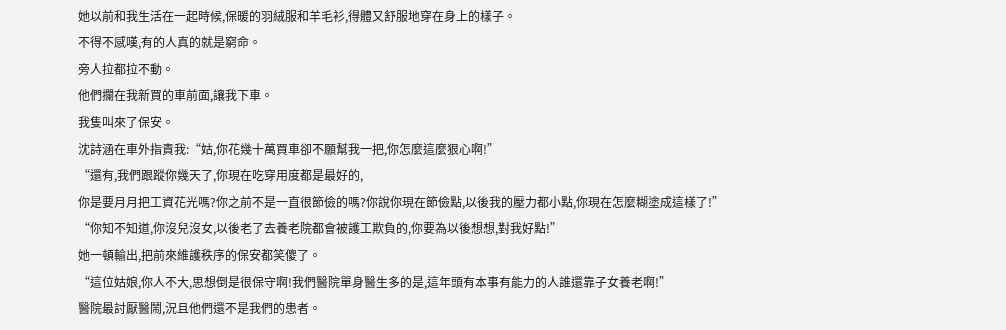她以前和我生活在一起時候,保暖的羽絨服和羊毛衫,得體又舒服地穿在身上的樣子。
不得不感嘆,有的人真的就是窮命。
旁人拉都拉不動。
他們攔在我新買的車前面,讓我下車。
我隻叫來了保安。
沈詩涵在車外指責我:“姑,你花幾十萬買車卻不願幫我一把,你怎麼這麼狠心啊!”
“還有,我們跟蹤你幾天了,你現在吃穿用度都是最好的,
你是要月月把工資花光嗎?你之前不是一直很節儉的嗎?你說你現在節儉點,以後我的壓力都小點,你現在怎麼糊塗成這樣了!”
“你知不知道,你沒兒沒女,以後老了去養老院都會被護工欺負的,你要為以後想想,對我好點!”
她一頓輸出,把前來維護秩序的保安都笑傻了。
“這位姑娘,你人不大,思想倒是很保守啊!我們醫院單身醫生多的是,這年頭有本事有能力的人誰還靠子女養老啊!”
醫院最討厭醫鬧,況且他們還不是我們的患者。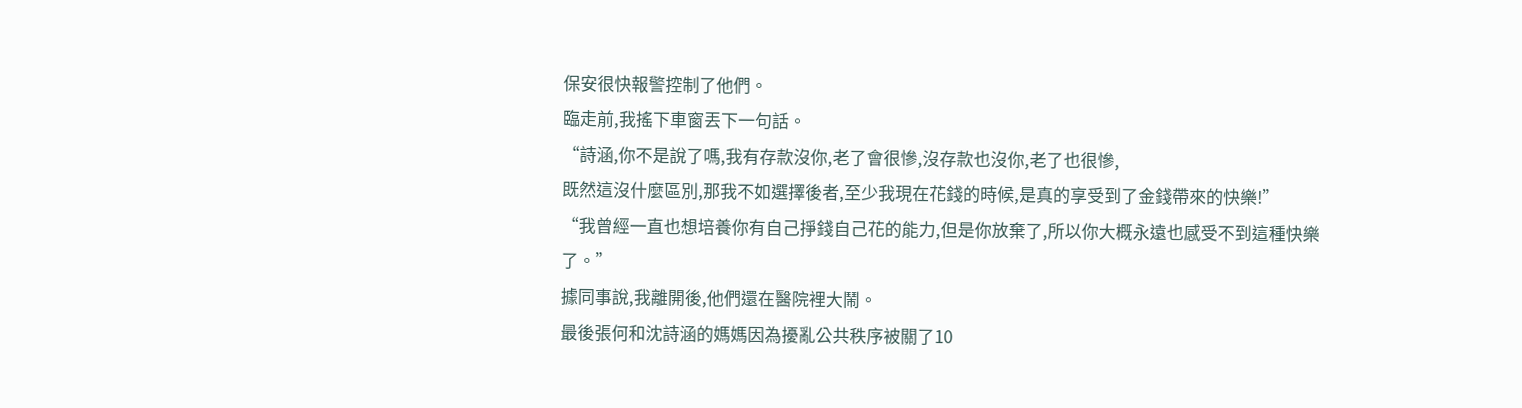保安很快報警控制了他們。
臨走前,我搖下車窗丟下一句話。
“詩涵,你不是說了嗎,我有存款沒你,老了會很慘,沒存款也沒你,老了也很慘,
既然這沒什麼區別,那我不如選擇後者,至少我現在花錢的時候,是真的享受到了金錢帶來的快樂!”
“我曾經一直也想培養你有自己掙錢自己花的能力,但是你放棄了,所以你大概永遠也感受不到這種快樂了。”
據同事說,我離開後,他們還在醫院裡大鬧。
最後張何和沈詩涵的媽媽因為擾亂公共秩序被關了10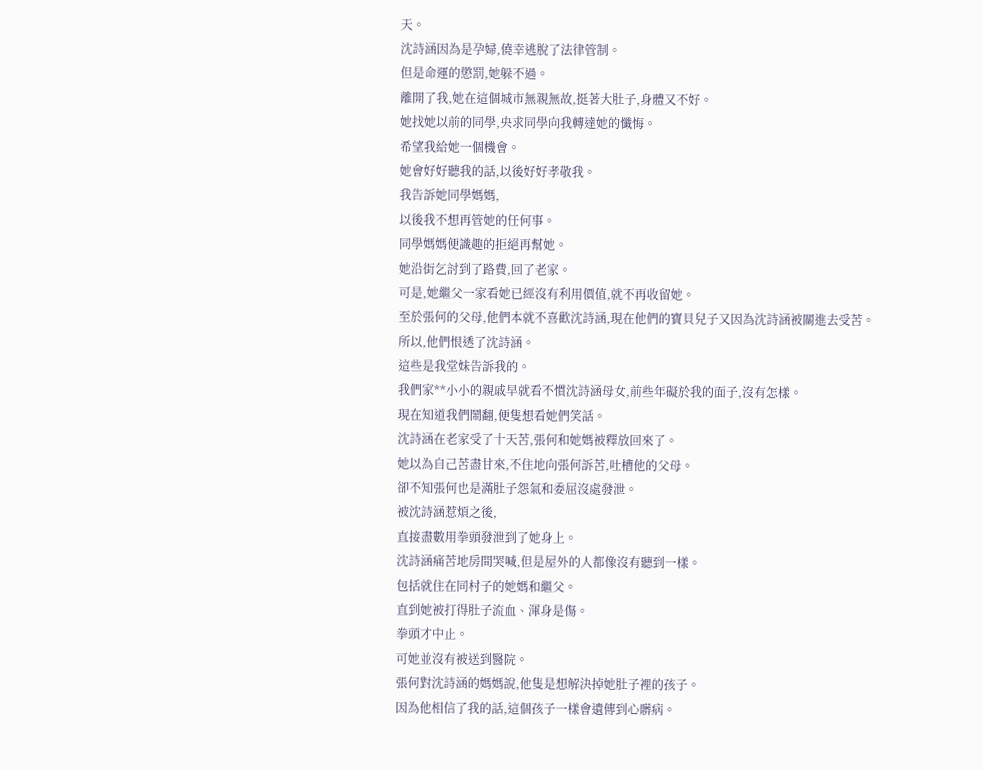天。
沈詩涵因為是孕婦,僥幸逃脫了法律管制。
但是命運的懲罰,她躲不過。
離開了我,她在這個城市無親無故,挺著大肚子,身體又不好。
她找她以前的同學,央求同學向我轉達她的懺悔。
希望我給她一個機會。
她會好好聽我的話,以後好好孝敬我。
我告訴她同學媽媽,
以後我不想再管她的任何事。
同學媽媽便識趣的拒絕再幫她。
她沿街乞討到了路費,回了老家。
可是,她繼父一家看她已經沒有利用價值,就不再收留她。
至於張何的父母,他們本就不喜歡沈詩涵,現在他們的寶貝兒子又因為沈詩涵被關進去受苦。
所以,他們恨透了沈詩涵。
這些是我堂妹告訴我的。
我們家**小小的親戚早就看不慣沈詩涵母女,前些年礙於我的面子,沒有怎樣。
現在知道我們鬧翻,便隻想看她們笑話。
沈詩涵在老家受了十天苦,張何和她媽被釋放回來了。
她以為自己苦盡甘來,不住地向張何訴苦,吐槽他的父母。
卻不知張何也是滿肚子怨氣和委屈沒處發泄。
被沈詩涵惹煩之後,
直接盡數用拳頭發泄到了她身上。
沈詩涵痛苦地房間哭喊,但是屋外的人都像沒有聽到一樣。
包括就住在同村子的她媽和繼父。
直到她被打得肚子流血、渾身是傷。
拳頭才中止。
可她並沒有被送到醫院。
張何對沈詩涵的媽媽說,他隻是想解決掉她肚子裡的孩子。
因為他相信了我的話,這個孩子一樣會遺傳到心髒病。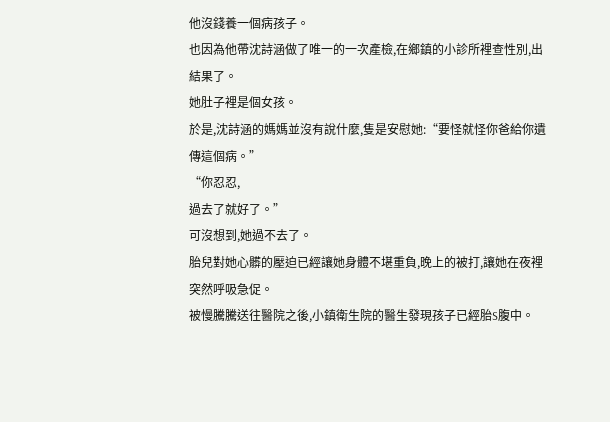他沒錢養一個病孩子。
也因為他帶沈詩涵做了唯一的一次產檢,在鄉鎮的小診所裡查性別,出結果了。
她肚子裡是個女孩。
於是,沈詩涵的媽媽並沒有說什麼,隻是安慰她:“要怪就怪你爸給你遺傳這個病。”
“你忍忍,
過去了就好了。”
可沒想到,她過不去了。
胎兒對她心髒的壓迫已經讓她身體不堪重負,晚上的被打,讓她在夜裡突然呼吸急促。
被慢騰騰送往醫院之後,小鎮衛生院的醫生發現孩子已經胎S腹中。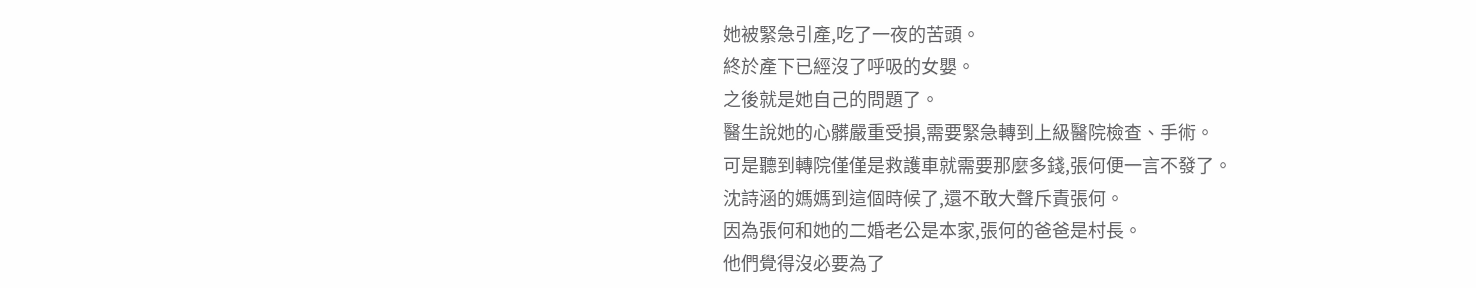她被緊急引產,吃了一夜的苦頭。
終於產下已經沒了呼吸的女嬰。
之後就是她自己的問題了。
醫生說她的心髒嚴重受損,需要緊急轉到上級醫院檢查、手術。
可是聽到轉院僅僅是救護車就需要那麼多錢,張何便一言不發了。
沈詩涵的媽媽到這個時候了,還不敢大聲斥責張何。
因為張何和她的二婚老公是本家,張何的爸爸是村長。
他們覺得沒必要為了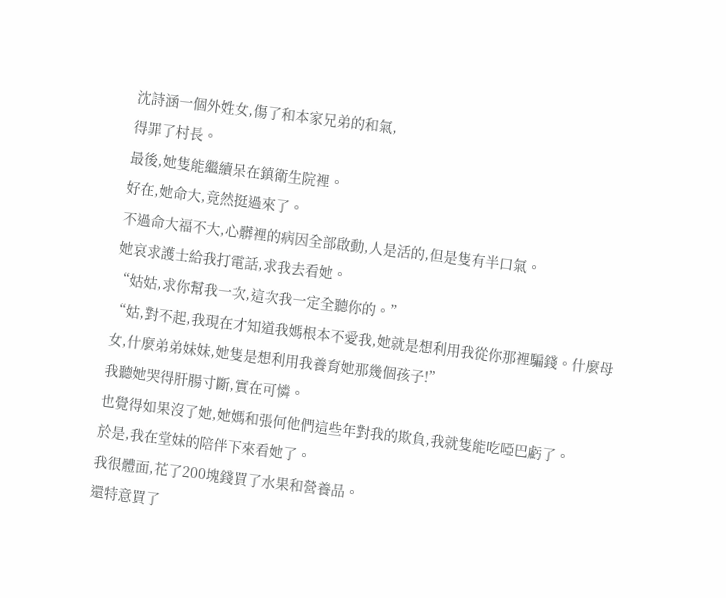沈詩涵一個外姓女,傷了和本家兄弟的和氣,
得罪了村長。
最後,她隻能繼續呆在鎮衛生院裡。
好在,她命大,竟然挺過來了。
不過命大福不大,心髒裡的病因全部啟動,人是活的,但是隻有半口氣。
她哀求護士給我打電話,求我去看她。
“姑姑,求你幫我一次,這次我一定全聽你的。”
“姑,對不起,我現在才知道我媽根本不愛我,她就是想利用我從你那裡騙錢。什麼母女,什麼弟弟妹妹,她隻是想利用我養育她那幾個孩子!”
我聽她哭得肝腸寸斷,實在可憐。
也覺得如果沒了她,她媽和張何他們這些年對我的欺負,我就隻能吃啞巴虧了。
於是,我在堂妹的陪伴下來看她了。
我很體面,花了200塊錢買了水果和營養品。
還特意買了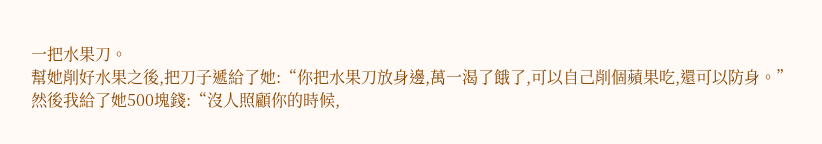一把水果刀。
幫她削好水果之後,把刀子遞給了她:“你把水果刀放身邊,萬一渴了餓了,可以自己削個蘋果吃,還可以防身。”
然後我給了她500塊錢:“沒人照顧你的時候,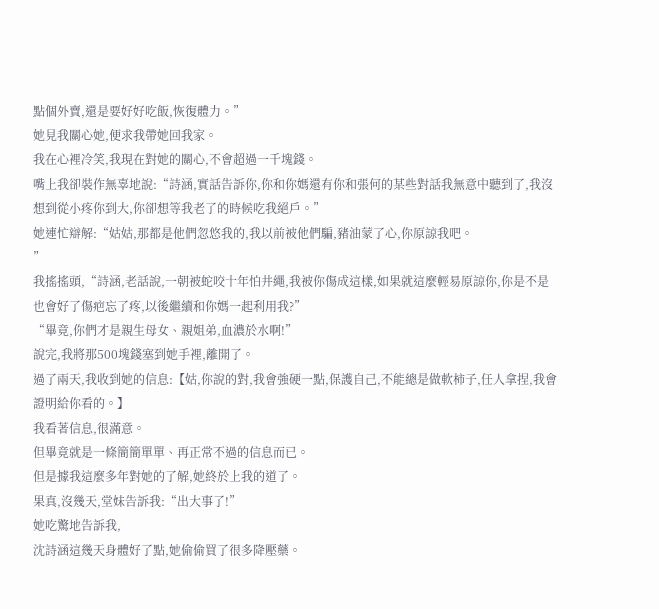點個外賣,還是要好好吃飯,恢復體力。”
她見我關心她,便求我帶她回我家。
我在心裡冷笑,我現在對她的關心,不會超過一千塊錢。
嘴上我卻裝作無辜地說:“詩涵,實話告訴你,你和你媽還有你和張何的某些對話我無意中聽到了,我沒想到從小疼你到大,你卻想等我老了的時候吃我絕戶。”
她連忙辯解:“姑姑,那都是他們忽悠我的,我以前被他們騙,豬油蒙了心,你原諒我吧。
”
我搖搖頭,“詩涵,老話說,一朝被蛇咬十年怕井繩,我被你傷成這樣,如果就這麼輕易原諒你,你是不是也會好了傷疤忘了疼,以後繼續和你媽一起利用我?”
“畢竟,你們才是親生母女、親姐弟,血濃於水啊!”
說完,我將那500塊錢塞到她手裡,離開了。
過了兩天,我收到她的信息:【姑,你說的對,我會強硬一點,保護自己,不能總是做軟柿子,任人拿捏,我會證明給你看的。】
我看著信息,很滿意。
但畢竟就是一條簡簡單單、再正常不過的信息而已。
但是據我這麼多年對她的了解,她終於上我的道了。
果真,沒幾天,堂妹告訴我:“出大事了!”
她吃驚地告訴我,
沈詩涵這幾天身體好了點,她偷偷買了很多降壓藥。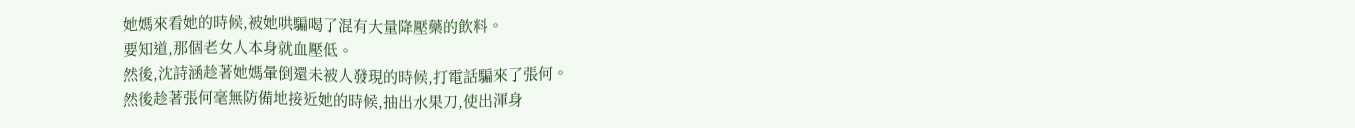她媽來看她的時候,被她哄騙喝了混有大量降壓藥的飲料。
要知道,那個老女人本身就血壓低。
然後,沈詩涵趁著她媽暈倒還未被人發現的時候,打電話騙來了張何。
然後趁著張何毫無防備地接近她的時候,抽出水果刀,使出渾身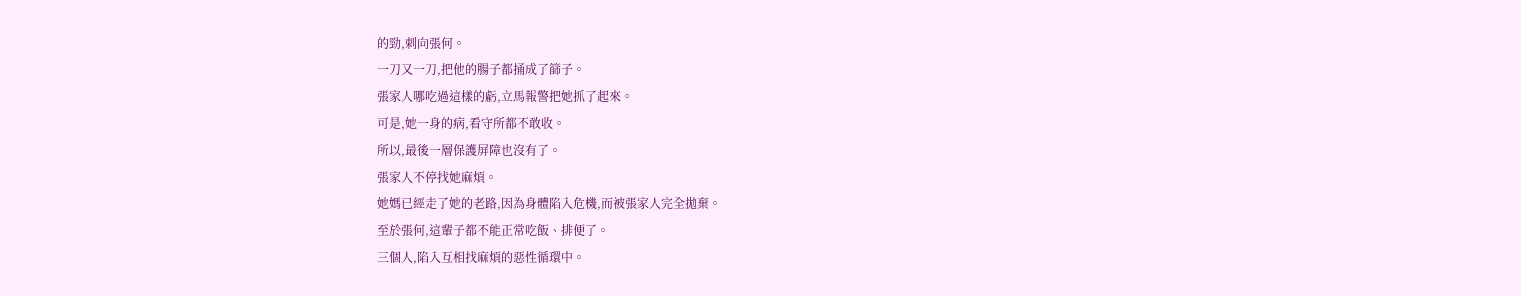的勁,刺向張何。
一刀又一刀,把他的腸子都捅成了篩子。
張家人哪吃過這樣的虧,立馬報警把她抓了起來。
可是,她一身的病,看守所都不敢收。
所以,最後一層保護屏障也沒有了。
張家人不停找她麻煩。
她媽已經走了她的老路,因為身體陷入危機,而被張家人完全拋棄。
至於張何,這輩子都不能正常吃飯、排便了。
三個人,陷入互相找麻煩的惡性循環中。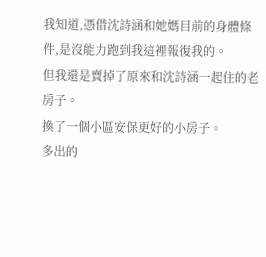我知道,憑借沈詩涵和她媽目前的身體條件,是沒能力跑到我這裡報復我的。
但我還是賣掉了原來和沈詩涵一起住的老房子。
換了一個小區安保更好的小房子。
多出的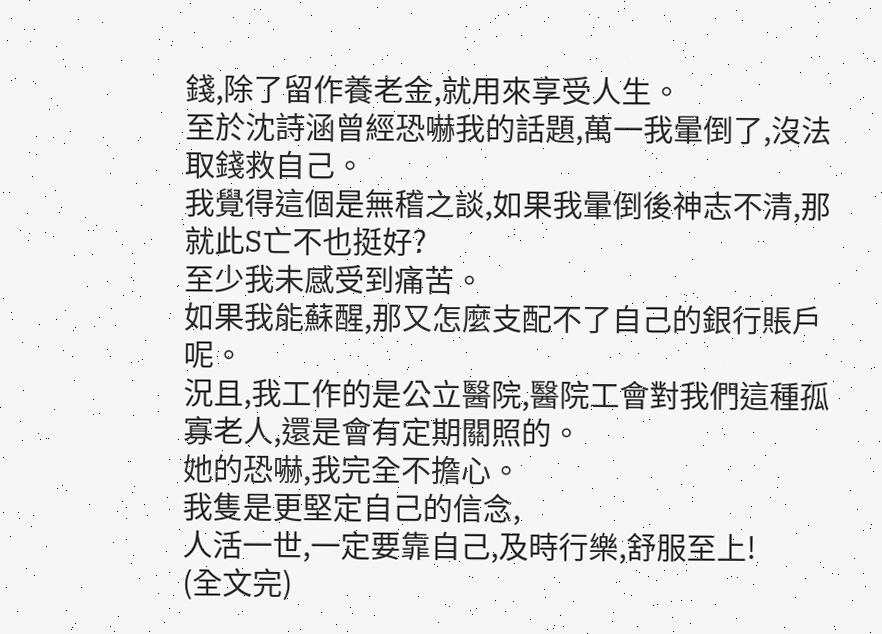錢,除了留作養老金,就用來享受人生。
至於沈詩涵曾經恐嚇我的話題,萬一我暈倒了,沒法取錢救自己。
我覺得這個是無稽之談,如果我暈倒後神志不清,那就此S亡不也挺好?
至少我未感受到痛苦。
如果我能蘇醒,那又怎麼支配不了自己的銀行賬戶呢。
況且,我工作的是公立醫院,醫院工會對我們這種孤寡老人,還是會有定期關照的。
她的恐嚇,我完全不擔心。
我隻是更堅定自己的信念,
人活一世,一定要靠自己,及時行樂,舒服至上!
(全文完)